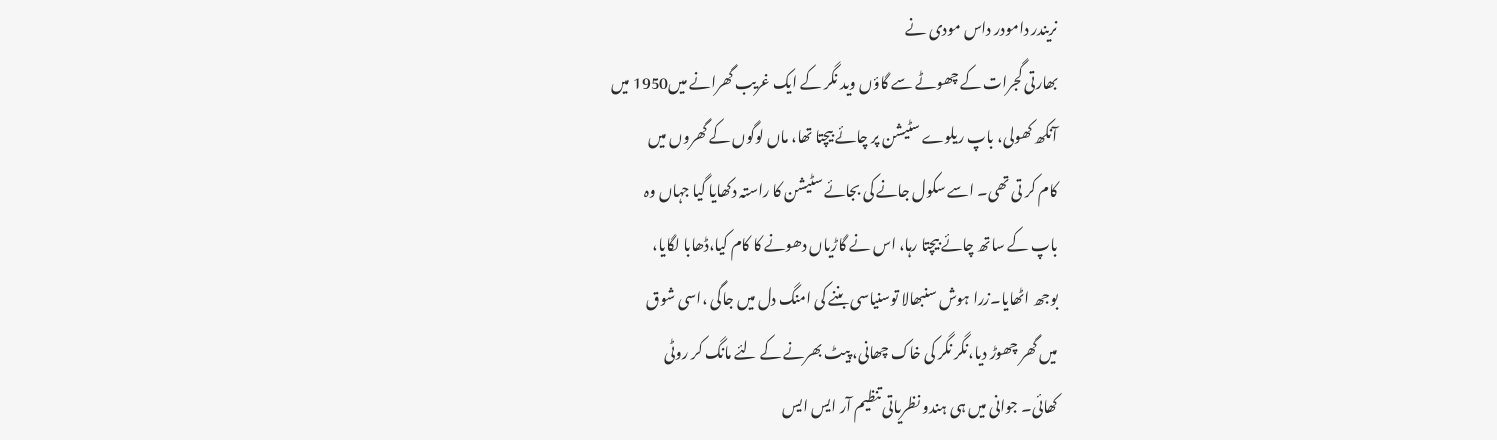نریندر دامودر داس مودی نے
بھارتی گجرات کے چھوٹے سے گاؤں وید نگر کے ایک غریب گھرانے میں1950 میں
آنکھ کھولی، باپ ریلوے سٹیشن پر چائے بیچتا تھا، ماں لوگوں کے گھروں میں
کام کر تی تھی۔ اسے سکول جانے کی بجائے سٹیشن کا راستہ دکھایا گیا جہاں وہ
باپ کے ساتھ چائے بیچتا رہا، اس نے گاڑیاں دھونے کا کام کیا،ڈھابا لگایا،
بوجھ اٹھایا۔زرا ہوش سنبھالا توسنیاسی بننے کی امنگ دل میں جاگی ،اسی شوق
میں گھر چھوڑ دیا،نگر نگر کی خاک چھانی، پیٹ بھرنے کے لئے مانگ کر روٹی
کھائی۔ جوانی میں ہی ہندو نظریاتی تنظیم آر ایس ایس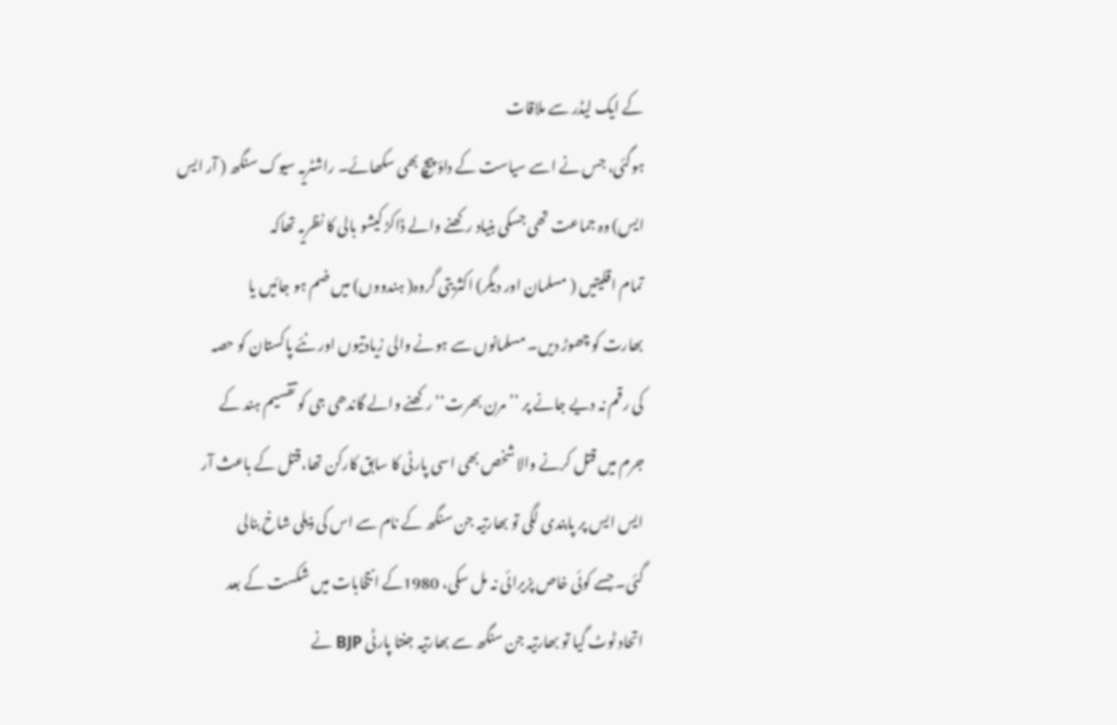کے ایک لیڈر سے ملاقات
ہوگئی، جس نے اسے سیاست کے داؤ پیچ بھی سکھائے۔ راشٹریہ سیوک سنگھ ( آر ایس
ایس) وہ جماعت تھی جسکی بنیاد رکھنے والے ڈاکڑ کیشو بالی کا نظریہ تھاکہ
تمام اقلیتیں ( مسلمان اور دیگر) اکثریتی گروہ( ہندووں) میں ضم ہو جائیں یا
بھارت کو چھوڑ دیں۔ مسلمانوں سے ہونے والی زیادتیوں اور نئے پاکستان کو حصہ
کی رقم نہ دیے جانے پر ’’ مرن بھرت‘‘ رکھنے والے گاندھی جی کو تقسیم ہند کے
جرم میں قتل کرنے والا شخص بھی اسی پارٹی کا سابق کارکن تھا،قتل کے باعث آر
ایس ایس پر پابندی لگی تو بھارتیہ جن سنگھ کے نام سے اس کی ذیلی شاخ بنالی
گئی۔ جسے کوئی خاص پزیرائی نہ مل سکی، 1980کے انتخابات میں شکست کے بعد
اتحاد ٹوٹ گیا تو بھارتیہ جن سنگھ سے بھارتیہ جنتا پارٹی BJP نے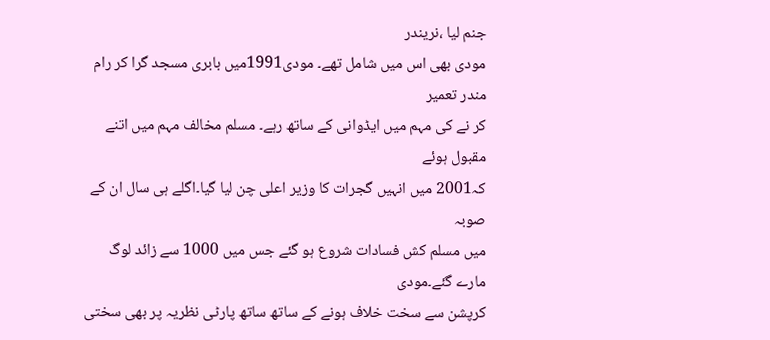جنم لیا ،نریندر
مودی بھی اس میں شامل تھے۔ مودی1991میں بابری مسجد گرا کر رام مندر تعمیر
کر نے کی مہم میں ایڈوانی کے ساتھ رہے۔ مسلم مخالف مہم میں اتنے مقبول ہوئے
کہ2001 میں انہیں گجرات کا وزیر اعلی چن لیا گیا۔اگلے ہی سال ان کے صوبہ
میں مسلم کش فسادات شروع ہو گئے جس میں 1000 سے زائد لوگ مارے گئے۔مودی
کرپشن سے سخت خلاف ہونے کے ساتھ ساتھ پارٹی نظریہ پر بھی سختی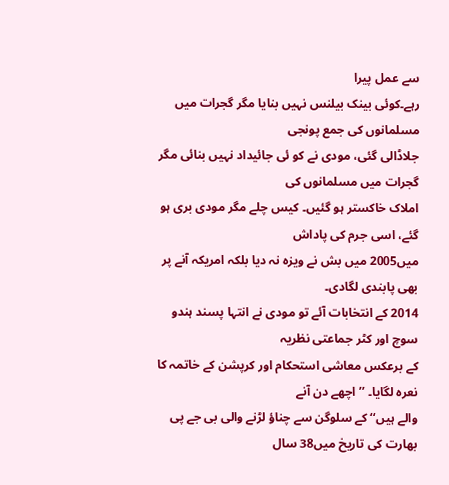سے عمل پیرا
رہے۔کوئی بینک بیلنس نہیں بنایا مگر گجرات میں مسلمانوں کی جمع پونجی
جلاڈالی گئی، مودی نے کو ئی جائیداد نہیں بنائی مگر گجرات میں مسلمانوں کی
املاک خاکستر ہو گئیں۔ کیس چلے مگر مودی بری ہو گئے، اسی جرم کی پاداش
میں2005 میں بش نے ویزہ نہ دیا بلکہ امریکہ آنے پر بھی پابندی لگادی۔
2014 کے انتخابات آئے تو مودی نے انتہا پسند ہندو سوچ اور کٹر جماعتی نظریہ
کے برعکس معاشی استحکام اور کرپشن کے خاتمہ کا نعرہ لگایا۔ ’’ اچھے دن آنے
والے ہیں‘‘ کے سلوگن سے چناؤ لڑنے والی بی جے پی بھارت کی تاریخ میں38 سال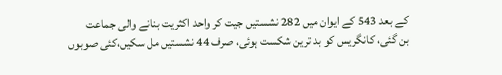کے بعد 543 کے ایوان میں 282 نشستیں جیت کر واحد اکثریت بنانے والی جماعت
بن گئی، کانگریس کو بد ترین شکست ہوئی، صرف 44 نشستیں مل سکیں،کئی صوبوں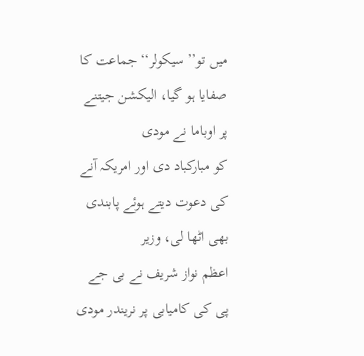میں تو’’ سیکولر‘‘ جماعت کا صفایا ہو گیا، الیکشن جیتنے پر اوباما نے مودی
کو مبارکباد دی اور امریکہ آنے کی دعوت دیتے ہوئے پابندی بھی اٹھا لی، وزیر
اعظم نواز شریف نے بی جے پی کی کامیابی پر نریندر مودی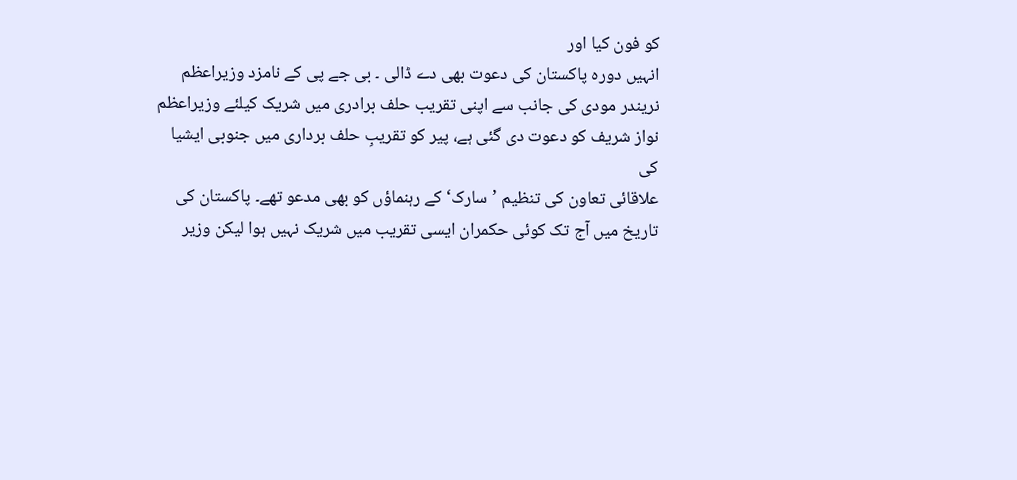کو فون کیا اور
انہیں دورہ پاکستان کی دعوت بھی دے ڈالی ۔ بی جے پی کے نامزد وزیراعظم
نریندر مودی کی جانب سے اپنی تقریب حلف برادری میں شریک کیلئے وزیراعظم
نواز شریف کو دعوت دی گئی ہے، پیر کو تقریبِ حلف برداری میں جنوبی ایشیا کی
علاقائی تعاون کی تنظیم ’سارک‘ کے رہنماؤں کو بھی مدعو تھے۔ پاکستان کی
تاریخ میں آج تک کوئی حکمران ایسی تقریب میں شریک نہیں ہوا لیکن وزیر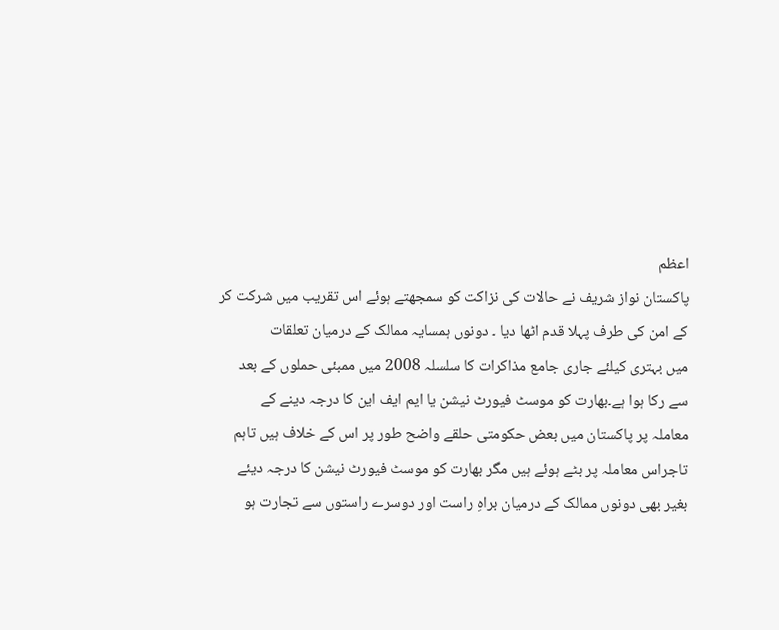اعظم
پاکستان نواز شریف نے حالات کی نزاکت کو سمجھتے ہوئے اس تقریب میں شرکت کر
کے امن کی طرف پہلا قدم اٹھا دیا ۔ دونوں ہمسایہ ممالک کے درمیان تعلقات
میں بہتری کیلئے جاری جامع مذاکرات کا سلسلہ 2008 میں ممبئی حملوں کے بعد
سے رکا ہوا ہے۔بھارت کو موسٹ فیورٹ نیشن یا ایم ایف این کا درجہ دینے کے
معاملہ پر پاکستان میں بعض حکومتی حلقے واضح طور پر اس کے خلاف ہیں تاہم
تاجراس معاملہ پر بٹے ہوئے ہیں مگر بھارت کو موسٹ فیورٹ نیشن کا درجہ دیئے
بغیر بھی دونوں ممالک کے درمیان براہِ راست اور دوسرے راستوں سے تجارت ہو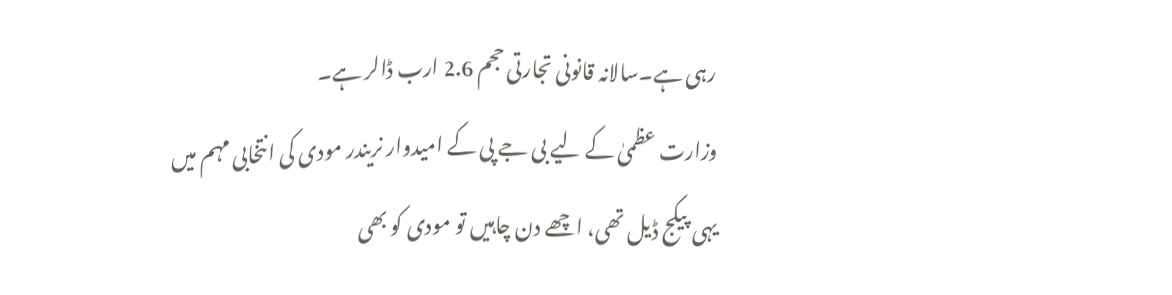رہی ہے۔سالانہ قانونی تجارتی حجم 2.6 ارب ڈالر ہے۔
وزارت عظمیٰ کے لیے بی جے پی کے امیدوار نریندر مودی کی انتخابی مہم میں
یہی پیکج ڈیل تھی، اچھے دن چاہیں تو مودی کو بھی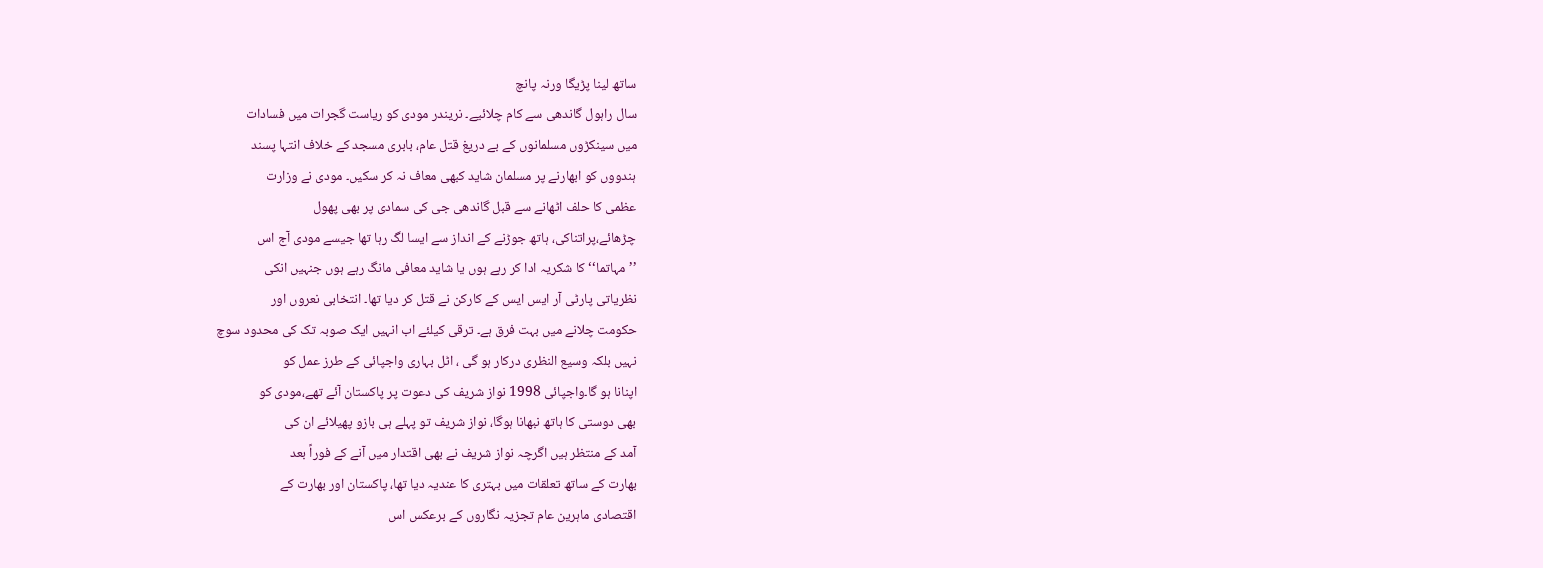ساتھ لینا پڑیگا ورنہ پانچ
سال راہول گاندھی سے کام چلائیے۔ نریندر مودی کو ریاست گجرات میں فسادات
میں سینکڑوں مسلمانوں کے بے دریغ قتل عام، بابری مسجد کے خلاف انتہا پسند
ہندووں کو ابھارنے پر مسلمان شاید کبھی معاف نہ کر سکیں۔ مودی نے وزارت
عظمی کا حلف اٹھانے سے قبل گاندھی جی کی سمادی پر بھی پھول
چڑھائے،پراتناکی، ہاتھ جوڑنے کے انداز سے ایسا لگ رہا تھا جیسے مودی آج اس
’’مہاتما‘‘ کا شکریہ ادا کر رہے ہوں یا شاید معافی مانگ رہے ہوں جنہیں انکی
نظریاتی پارٹی آر ایس ایس کے کارکن نے قتل کر دیا تھا۔ انتخابی نعروں اور
حکومت چلانے میں بہت فرق ہے۔ ترقی کیلئے اب انہیں ایک صوبہ تک کی محدود سوچ
نہیں بلکہ وسیع النظری درکار ہو گی ، اٹل بہاری واجپائی کے طرز عمل کو
اپنانا ہو گا۔واجپائی 1998 نواز شریف کی دعوت پر پاکستان آئے تھے،مودی کو
بھی دوستی کا ہاتھ نبھانا ہوگا، نواز شریف تو پہلے ہی بازو پھیلائے ان کی
آمد کے منتظر ہیں اگرچہ نواز شریف نے بھی اقتدار میں آنے کے فوراً بعد
بھارت کے ساتھ تعلقات میں بہتری کا عندیہ دیا تھا، پاکستان اور بھارت کے
اقتصادی ماہرین عام تجزیہ نگاروں کے برعکس اس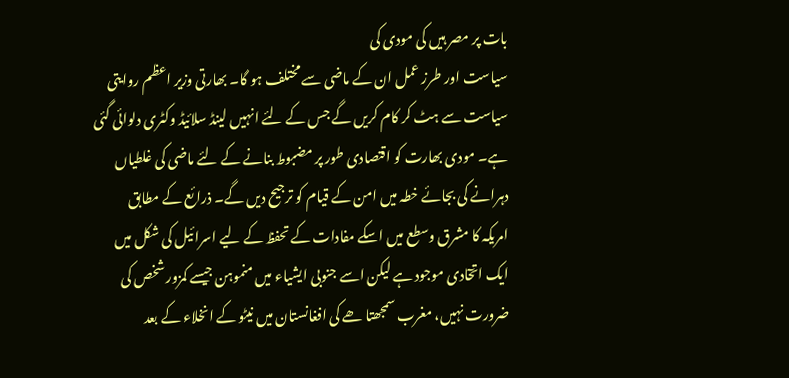بات پر مصر ہیں کی مودی کی
سیاست اور طرز عمل ان کے ماضی سے مختلف ہو گا۔ بھارتی وزیر اعظم روایتی
سیاست سے ہٹ کر کام کریں گے جس کے لئے انہیں لینڈ سلائیڈ وکٹری دلوائی گئی
ہے۔ مودی بھارت کو اقتصادی طور پر مضبوط بنانے کے لئے ماضی کی غلطیاں
دہرانے کی بجائے خطہ میں امن کے قیام کو ترجیح دیں گے۔ ذرائع کے مطابق
امریکہ کا مشرق وسطع میں اسکے مفادات کے تحفظ کے لیے اسرائیل کی شکل میں
ایک اتحٓادی موجود ہے لیکن اسے جنوبی ایشیاء میں منموہن جیسے کمزور شخص کی
ضرورت نہیں، مغرب سمجھتا ھے کی افغانستان میں نیٹو کے انخلاء کے بعد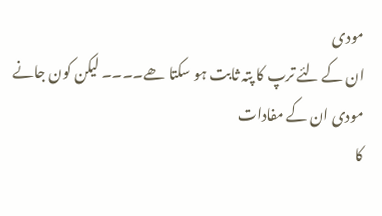مودی
ان کے لئے ترپ کا پتہ ثابت ہو سکتا ھے۔۔۔۔ لیکن کون جانے مودی ان کے مفادات
کا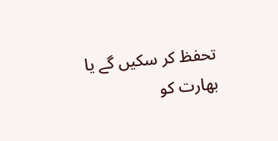تحفظ کر سکیں گے یا بھارت کو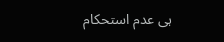ہی عدم استحکام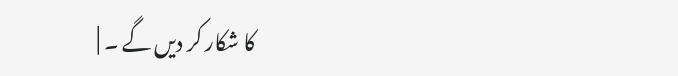کا شکار کر دیں گے ۔ |